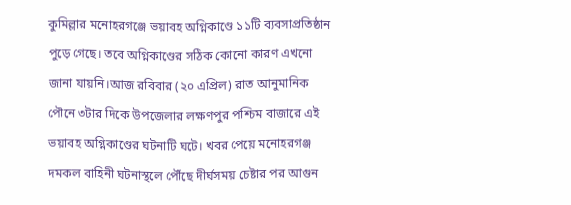কুমিল্লার মনোহরগঞ্জে ভয়াবহ অগ্নিকাণ্ডে ১১টি ব্যবসাপ্রতিষ্ঠান পুড়ে গেছে। তবে অগ্নিকাণ্ডের সঠিক কোনো কারণ এখনো জানা যায়নি।আজ রবিবার (২০ এপ্রিল) রাত আনুমানিক পৌনে ৩টার দিকে উপজেলার লক্ষণপুর পশ্চিম বাজারে এই ভয়াবহ অগ্নিকাণ্ডের ঘটনাটি ঘটে। খবর পেয়ে মনোহরগঞ্জ দমকল বাহিনী ঘটনাস্থলে পৌঁছে দীর্ঘসময় চেষ্টার পর আগুন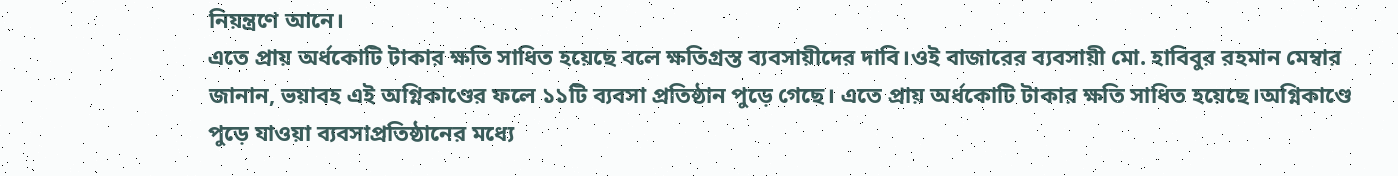নিয়ন্ত্রণে আনে।
এতে প্রায় অর্ধকোটি টাকার ক্ষতি সাধিত হয়েছে বলে ক্ষতিগ্রস্ত ব্যবসায়ীদের দাবি।ওই বাজারের ব্যবসায়ী মো. হাবিবুর রহমান মেম্বার জানান, ভয়াবহ এই অগ্নিকাণ্ডের ফলে ১১টি ব্যবসা প্রতিষ্ঠান পুড়ে গেছে। এতে প্রায় অর্ধকোটি টাকার ক্ষতি সাধিত হয়েছে।অগ্নিকাণ্ডে পুড়ে যাওয়া ব্যবসাপ্রতিষ্ঠানের মধ্যে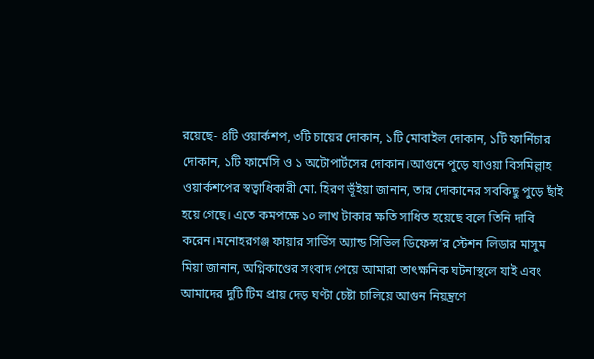রয়েছে- ৪টি ওয়ার্কশপ, ৩টি চায়ের দোকান, ১টি মোবাইল দোকান, ১টি ফার্নিচার দোকান, ১টি ফার্মেসি ও ১ অটোপার্টসের দোকান।আগুনে পুড়ে যাওয়া বিসমিল্লাহ ওয়ার্কশপের স্বত্বাধিকারী মো. হিরণ ভূঁইয়া জানান, তার দোকানের সবকিছু পুড়ে ছাঁই হয়ে গেছে। এতে কমপক্ষে ১০ লাখ টাকার ক্ষতি সাধিত হয়েছে বলে তিনি দাবি করেন।মনোহরগঞ্জ ফায়ার সার্ভিস অ্যান্ড সিভিল ডিফেন্স’র স্টেশন লিডার মাসুম মিয়া জানান, অগ্নিকাণ্ডের সংবাদ পেয়ে আমারা তাৎক্ষনিক ঘটনাস্থলে যাই এবং আমাদের দুটি টিম প্রায় দেড় ঘণ্টা চেষ্টা চালিয়ে আগুন নিয়ন্ত্রণে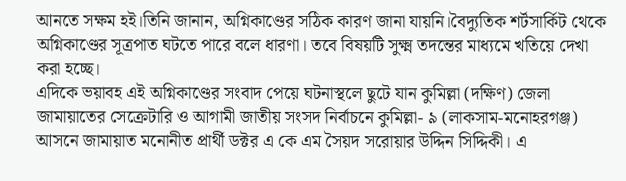আনতে সক্ষম হই।তিনি জানান, অগ্নিকাণ্ডের সঠিক কারণ জানা যায়নি।বৈদ্যুতিক শর্টসার্কিট থেকে অগ্নিকাণ্ডের সূত্রপাত ঘটতে পারে বলে ধারণা। তবে বিষয়টি সুক্ষ্ম তদন্তের মাধ্যমে খতিয়ে দেখা করা হচ্ছে।
এদিকে ভয়াবহ এই অগ্নিকাণ্ডের সংবাদ পেয়ে ঘটনাস্থলে ছুটে যান কুমিল্লা (দক্ষিণ) জেলা জামায়াতের সেক্রেটারি ও আগামী জাতীয় সংসদ নির্বাচনে কুমিল্লা- ৯ (লাকসাম-মনোহরগঞ্জ) আসনে জামায়াত মনোনীত প্রার্থী ডক্টর এ কে এম সৈয়দ সরোয়ার উদ্দিন সিদ্দিকী। এ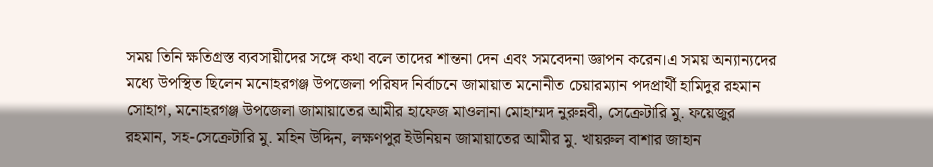সময় তিনি ক্ষতিগ্রস্ত ব্যবসায়ীদের সঙ্গে কথা বলে তাদের শান্তনা দেন এবং সমবেদনা জ্ঞাপন করেন।এ সময় অন্যান্যদের মধ্যে উপস্থিত ছিলেন মনোহরগঞ্জ উপজেলা পরিষদ নির্বাচনে জামায়াত মনোনীত চেয়ারম্যান পদপ্রার্থী হামিদুর রহমান সোহাগ, মনোহরগঞ্জ উপজেলা জামায়াতের আমীর হাফেজ মাওলানা মোহাম্মদ নুরুন্নবী, সেক্রেটারি মু. ফয়েজুর রহমান, সহ-সেক্রেটারি মু. মহিন উদ্দিন, লক্ষণপুর ইউনিয়ন জামায়াতের আমীর মু. খায়রুল বাশার জাহান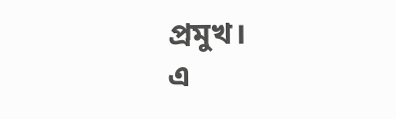প্রমুখ।
এ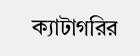ক্যাটাগরির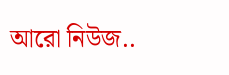আরো নিউজ..